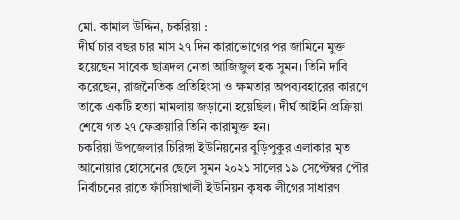মো. কামাল উদ্দিন, চকরিয়া :
দীর্ঘ চার বছর চার মাস ২৭ দিন কারাভোগের পর জামিনে মুক্ত হয়েছেন সাবেক ছাত্রদল নেতা আজিজুল হক সুমন। তিনি দাবি করেছেন, রাজনৈতিক প্রতিহিংসা ও ক্ষমতার অপব্যবহারের কারণে তাকে একটি হত্যা মামলায় জড়ানো হয়েছিল। দীর্ঘ আইনি প্রক্রিয়া শেষে গত ২৭ ফেব্রুয়ারি তিনি কারামুক্ত হন।
চকরিয়া উপজেলার চিরিঙ্গা ইউনিয়নের বুড়িপুকুর এলাকার মৃত আনোয়ার হোসেনের ছেলে সুমন ২০২১ সালের ১৯ সেপ্টেম্বর পৌর নির্বাচনের রাতে ফাঁসিয়াখালী ইউনিয়ন কৃষক লীগের সাধারণ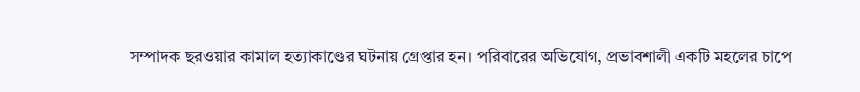সম্পাদক ছরওয়ার কামাল হত্যাকাণ্ডের ঘটনায় গ্রেপ্তার হন। পরিবারের অভিযোগ, প্রভাবশালী একটি মহলের চাপে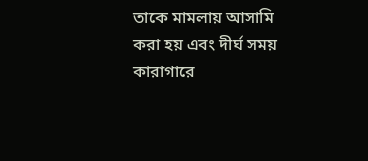তাকে মামলায় আসামি করা হয় এবং দীর্ঘ সময় কারাগারে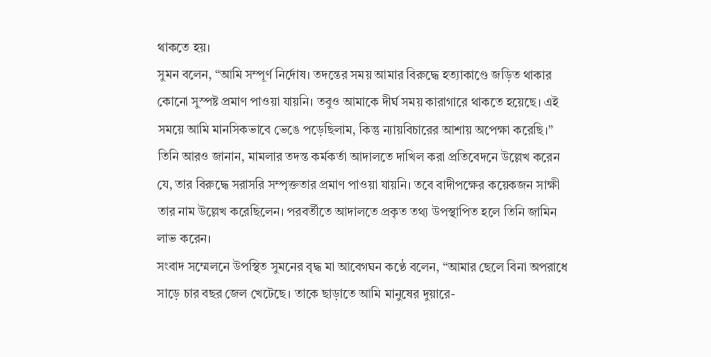থাকতে হয়।
সুমন বলেন, “আমি সম্পূর্ণ নির্দোষ। তদন্তের সময় আমার বিরুদ্ধে হত্যাকাণ্ডে জড়িত থাকার কোনো সুস্পষ্ট প্রমাণ পাওয়া যায়নি। তবুও আমাকে দীর্ঘ সময় কারাগারে থাকতে হয়েছে। এই সময়ে আমি মানসিকভাবে ভেঙে পড়েছিলাম, কিন্তু ন্যায়বিচারের আশায় অপেক্ষা করেছি।”
তিনি আরও জানান, মামলার তদন্ত কর্মকর্তা আদালতে দাখিল করা প্রতিবেদনে উল্লেখ করেন যে, তার বিরুদ্ধে সরাসরি সম্পৃক্ততার প্রমাণ পাওয়া যায়নি। তবে বাদীপক্ষের কয়েকজন সাক্ষী তার নাম উল্লেখ করেছিলেন। পরবর্তীতে আদালতে প্রকৃত তথ্য উপস্থাপিত হলে তিনি জামিন লাভ করেন।
সংবাদ সম্মেলনে উপস্থিত সুমনের বৃদ্ধ মা আবেগঘন কণ্ঠে বলেন, “আমার ছেলে বিনা অপরাধে সাড়ে চার বছর জেল খেটেছে। তাকে ছাড়াতে আমি মানুষের দুয়ারে-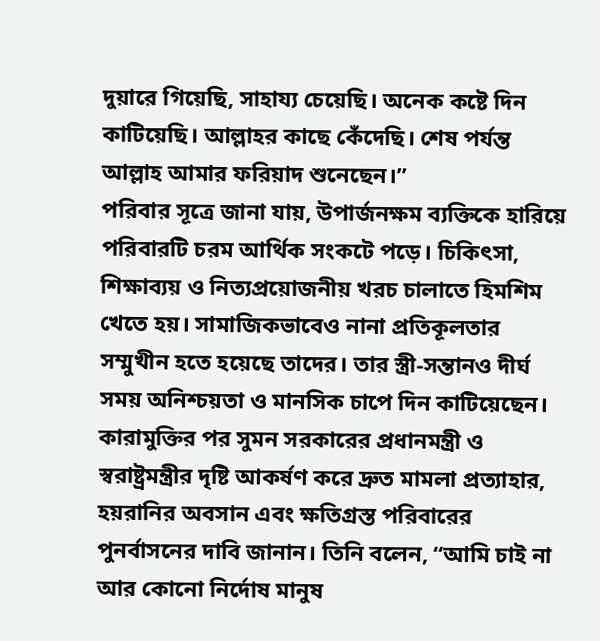দুয়ারে গিয়েছি, সাহায্য চেয়েছি। অনেক কষ্টে দিন কাটিয়েছি। আল্লাহর কাছে কেঁদেছি। শেষ পর্যন্ত আল্লাহ আমার ফরিয়াদ শুনেছেন।”
পরিবার সূত্রে জানা যায়, উপার্জনক্ষম ব্যক্তিকে হারিয়ে পরিবারটি চরম আর্থিক সংকটে পড়ে। চিকিৎসা, শিক্ষাব্যয় ও নিত্যপ্রয়োজনীয় খরচ চালাতে হিমশিম খেতে হয়। সামাজিকভাবেও নানা প্রতিকূলতার সম্মুখীন হতে হয়েছে তাদের। তার স্ত্রী-সন্তানও দীর্ঘ সময় অনিশ্চয়তা ও মানসিক চাপে দিন কাটিয়েছেন।
কারামুক্তির পর সুমন সরকারের প্রধানমন্ত্রী ও স্বরাষ্ট্রমন্ত্রীর দৃষ্টি আকর্ষণ করে দ্রুত মামলা প্রত্যাহার, হয়রানির অবসান এবং ক্ষতিগ্রস্ত পরিবারের পুনর্বাসনের দাবি জানান। তিনি বলেন, “আমি চাই না আর কোনো নির্দোষ মানুষ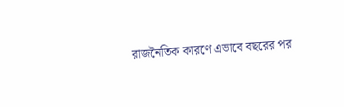রাজনৈতিক কারণে এভাবে বছরের পর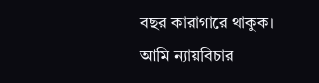বছর কারাগারে থাকুক। আমি ন্যায়বিচার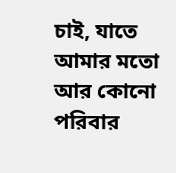চাই, যাতে আমার মতো আর কোনো পরিবার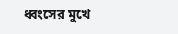ধ্বংসের মুখে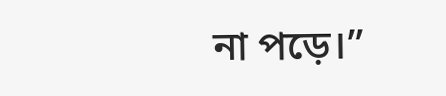না পড়ে।”